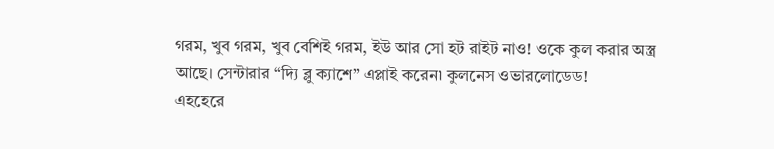গরম, খুব গরম, খুব বেশিই গরম, ইউ আর সো হট রাইট নাও! ওকে কুল করার অস্ত্র আছে। সেন্টারার “দ্যি ব্লু ক্যাশে” এপ্লাই করেন৷ কুলনেস ওভারলোডেড!
এহহেরে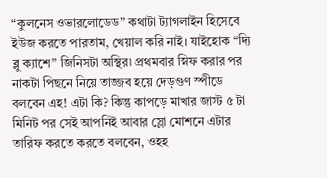“কুলনেস ওভারলোডেড” কথাটা ট্যাগলাইন হিসেবে ইউজ করতে পারতাম, খেয়াল করি নাই। যাইহোক “দ্যি ব্লু ক্যাশে” জিনিসটা অস্থির৷ প্রথমবার স্নিফ করার পর নাকটা পিছনে নিয়ে তাজ্জব হয়ে দেড়গুণ স্পীডে বলবেন এহ! এটা কি? কিন্তু কাপড়ে মাখার জাস্ট ৫ টা মিনিট পর সেই আপনিই আবার স্লো মোশনে এটার তারিফ করতে করতে বলবেন, ওহহ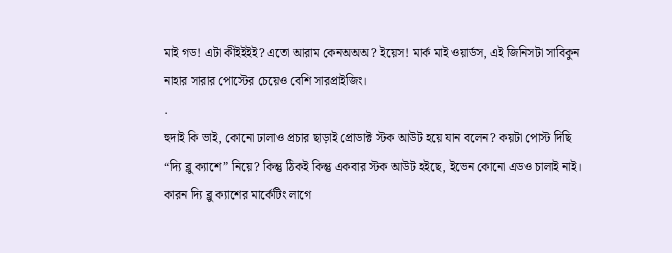মাই গড! এটা কীইইইই? এতো আরাম কেনঅঅঅ? ইয়েস! মার্ক মাই ওয়ার্ডস, এই জিনিসটা সাবিকুন নাহার সারার পোস্টের চেয়েও বেশি সারপ্রাইজিং।
.
হুদাই কি ভাই, কোনো ঢালাও প্রচার ছাড়াই প্রোডাক্ট স্টক আউট হয়ে যান বলেন? কয়টা পোস্ট দিছি “দ্যি ব্লু ক্যাশে” নিয়ে? কিন্তু ঠিকই কিন্তু একবার স্টক আউট হইছে, ইভেন কোনো এডও চালাই নাই। কারন দ্যি ব্লু ক্যাশের মার্কেটিং লাগে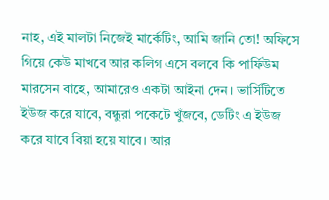নাহ, এই মালটা নিজেই মার্কেটিং, আমি জানি তো! অফিসে গিয়ে কেউ মাখবে আর কলিগ এসে বলবে কি পার্ফিউম মারসেন বাহে, আমারেও একটা আইনা দেন। ভার্সিটিতে ইউজ করে যাবে, বন্ধুরা পকেটে খুঁজবে, ডেটিং এ ইউজ করে যাবে বিয়া হয়ে যাবে। আর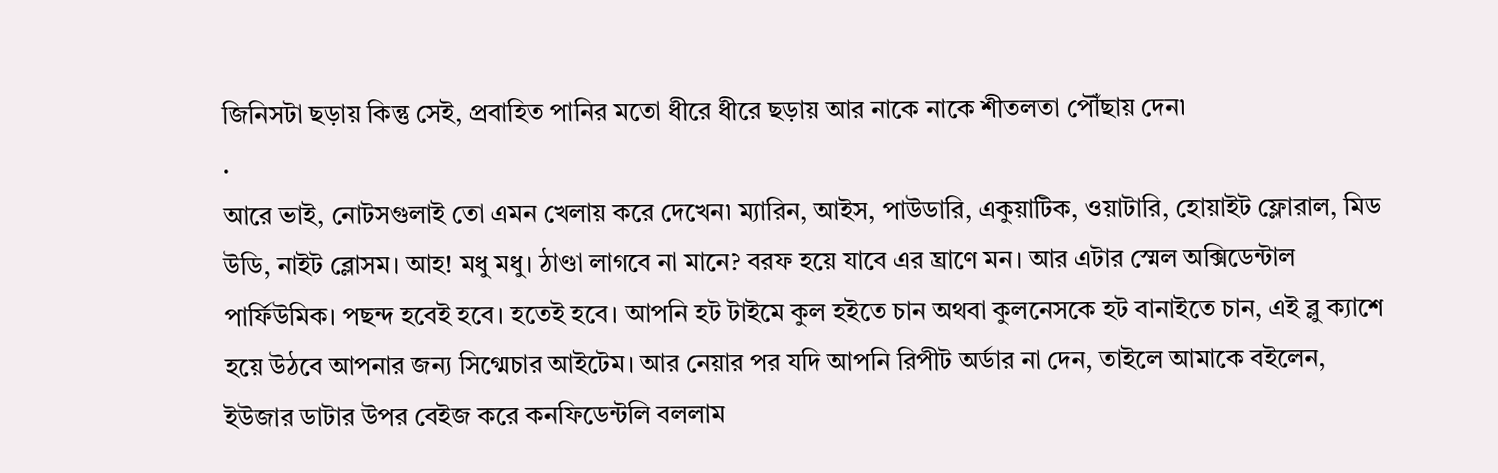জিনিসটা ছড়ায় কিন্তু সেই, প্রবাহিত পানির মতো ধীরে ধীরে ছড়ায় আর নাকে নাকে শীতলতা পৌঁছায় দেন৷
.
আরে ভাই, নোটসগুলাই তো এমন খেলায় করে দেখেন৷ ম্যারিন, আইস, পাউডারি, একুয়াটিক, ওয়াটারি, হোয়াইট ফ্লোরাল, মিড উডি, নাইট ব্লোসম। আহ! মধু মধু। ঠাণ্ডা লাগবে না মানে? বরফ হয়ে যাবে এর ঘ্রাণে মন। আর এটার স্মেল অক্সিডেন্টাল পার্ফিউমিক। পছন্দ হবেই হবে। হতেই হবে। আপনি হট টাইমে কুল হইতে চান অথবা কুলনেসকে হট বানাইতে চান, এই ব্লু ক্যাশে হয়ে উঠবে আপনার জন্য সিগ্মেচার আইটেম। আর নেয়ার পর যদি আপনি রিপীট অর্ডার না দেন, তাইলে আমাকে বইলেন, ইউজার ডাটার উপর বেইজ করে কনফিডেন্টলি বললাম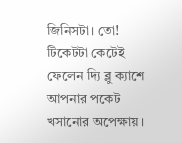জিনিসটা। তো! টিকেটটা কেটেই ফেলেন দ্যি ব্লু ক্যাশে আপনার পকেট খসানোর অপেক্ষায়।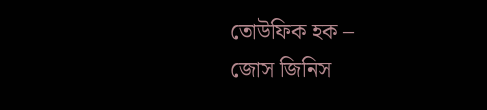তোউফিক হক –
জোস জিনিস